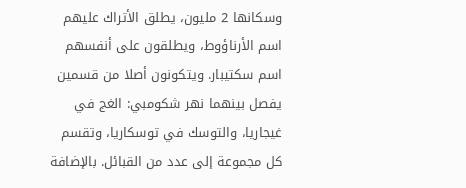وسكانها 2 مليون، يطلق الأتراك عليهم اسم الأرناؤوط، ويطلقون على أنفسهم اسم سكتيبار. ويتكونون أصلا من قسمين يفصل بينهما نهر شكومبي: الغج في غيجاريا، والتوسك في توسكاريا، وتقسم كل مجموعة إلى عدد من القبائل. بالإضافة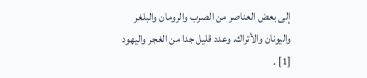إلى بعض العناصر من الصرب والرومان والبلغر واليونان والأتراك. وعدد قليل جدا من الغجر واليهود [1] .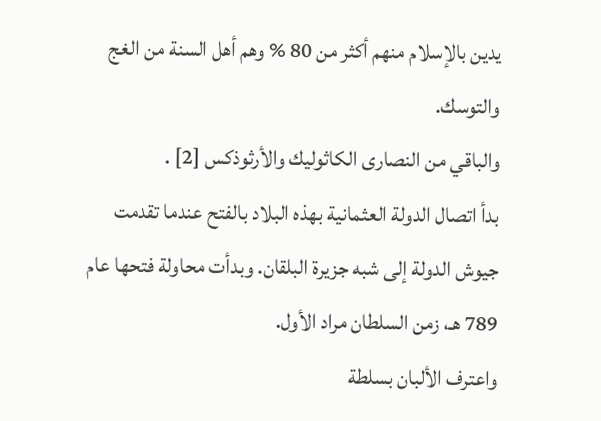يدين بالإسلام منهم أكثر من 80 % وهم أهل السنة من الغج والتوسك.
والباقي من النصارى الكاثوليك والأرثوذكس [2] .
بدأ اتصال الدولة العثمانية بهذه البلاد بالفتح عندما تقدمت جيوش الدولة إلى شبه جزيرة البلقان. وبدأت محاولة فتحها عام 789 هـ، زمن السلطان مراد الأول.
واعترف الألبان بسلطة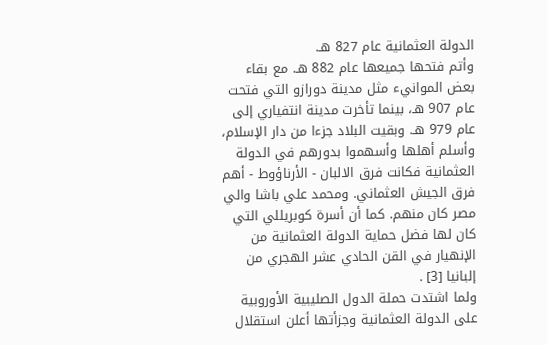الدولة العثمانية عام 827 هـ.
وأتم فتحها جميعها عام 882 هـ. مع بقاء بعض الموانيء مثل مدينة دورازو التي فتحت عام 907 هـ، بينما تأخرت مدينة انتفياري إلى عام 979 هـ. وبقيت البلاد جزءا من دار الإسلام، وأسلم أهلها وأسهموا بدورهم في الدولة العثمانية فكانت فرق الالبان - الأرناؤوط - أهم فرق الجيش العثماني. ومحمد علي باشا والي مصر كان منهم. كما أن أسرة كوبريللي التي كان لها فضل حماية الدولة العثمانية من الإنهيار في القن الحادي عشر الهجري من إلبانيا [3] .
ولما اشتدت حملة الدول الصليبية الأوروبية على الدولة العثمانية وجزأتها أعلن استقلال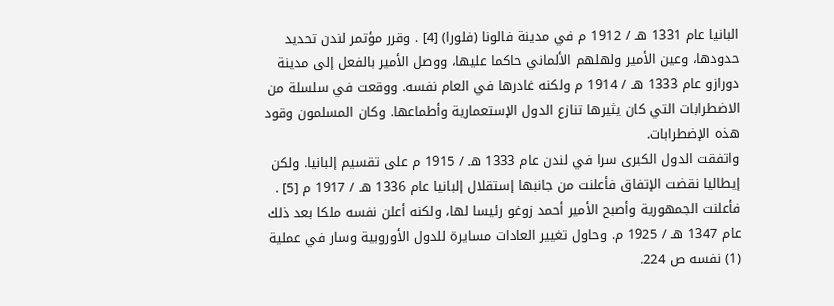البانيا عام 1331 هـ / 1912 م في مدينة فالونا (فلورا) [4] . وقرر مؤتمر لندن تحديد حدودها، وعين الأمير ولهلهم الألماني حاكما عليها، ووصل الأمير بالفعل إلى مدينة دورازو عام 1333 هـ / 1914 م ولكنه غادرها في العام نفسه. ووقعت في سلسلة من الاضطرابات التي كان يثيرها تنازع الدول الإستعمارية وأطماعها. وكان المسلمون وقود هذه الإضطرابات.
واتفقت الدول الكبرى سرا في لندن عام 1333 هـ / 1915 م على تقسيم إلبانيا. ولكن إيطاليا نقضت الإتفاق فأعلنت من جانبها إستقلال إلبانيا عام 1336 هـ / 1917 م [5] .
فأعلنت الجمهورية وأصبح الأمير أحمد زوغو رئيسا لها، ولكنه أعلن نفسه ملكا بعد ذلك عام 1347 هـ / 1925 م. وحاول تغيير العادات مسايرة للدول الأوروبية وسار في عملية
(1) نفسه ص 224.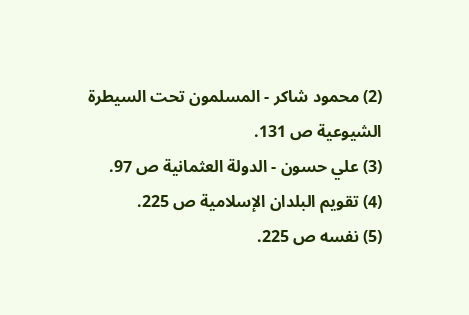(2) محمود شاكر - المسلمون تحت السيطرة الشيوعية ص 131.
(3) علي حسون - الدولة العثمانية ص 97.
(4) تقويم البلدان الإسلامية ص 225.
(5) نفسه ص 225.